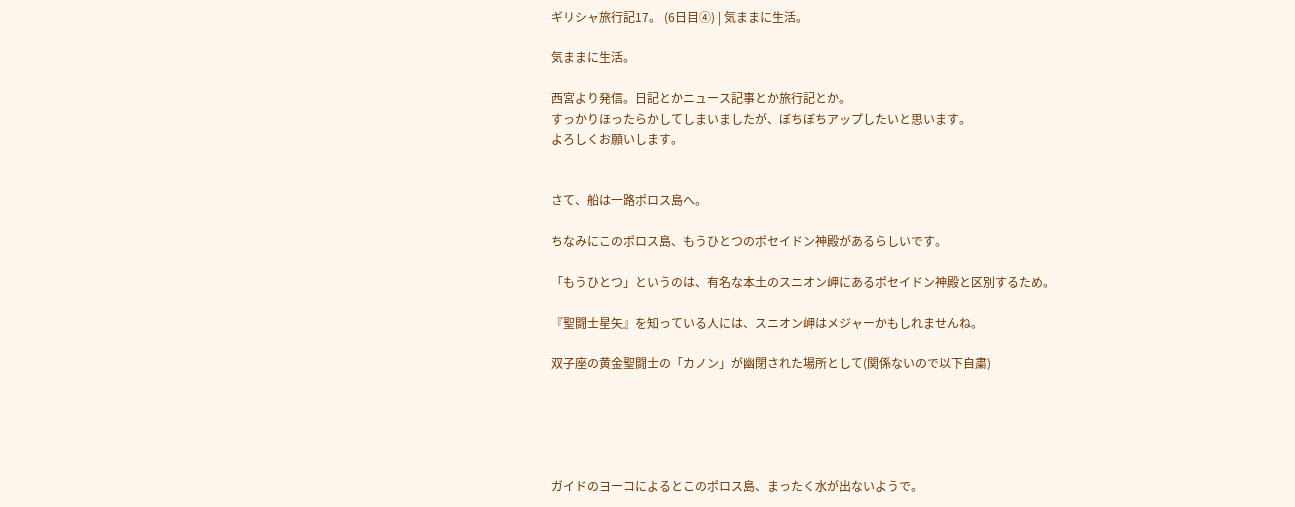ギリシャ旅行記17。 (6日目④) | 気ままに生活。

気ままに生活。

西宮より発信。日記とかニュース記事とか旅行記とか。
すっかりほったらかしてしまいましたが、ぼちぼちアップしたいと思います。
よろしくお願いします。


さて、船は一路ポロス島へ。

ちなみにこのポロス島、もうひとつのポセイドン神殿があるらしいです。

「もうひとつ」というのは、有名な本土のスニオン岬にあるポセイドン神殿と区別するため。

『聖闘士星矢』を知っている人には、スニオン岬はメジャーかもしれませんね。

双子座の黄金聖闘士の「カノン」が幽閉された場所として(関係ないので以下自粛)





ガイドのヨーコによるとこのポロス島、まったく水が出ないようで。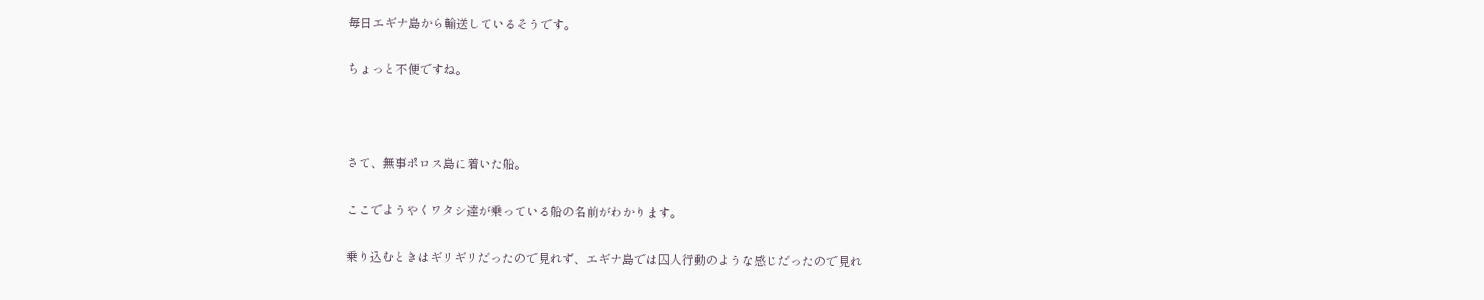毎日エギナ島から輸送しているそうです。

ちょっと不便ですね。



さて、無事ポロス島に着いた船。

ここでようやくワタシ達が乗っている船の名前がわかります。

乗り込むときはギリギリだったので見れず、エギナ島では囚人行動のような感じだったので見れ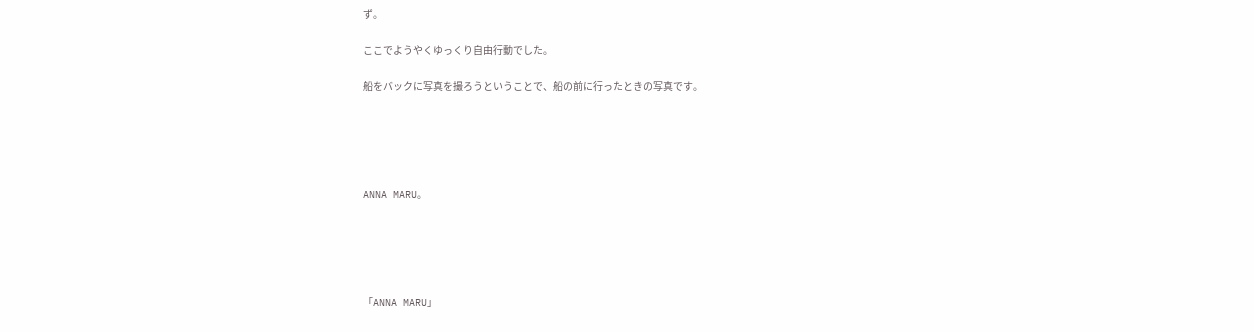ず。

ここでようやくゆっくり自由行動でした。

船をバックに写真を撮ろうということで、船の前に行ったときの写真です。





ANNA MARU。





「ANNA MARU」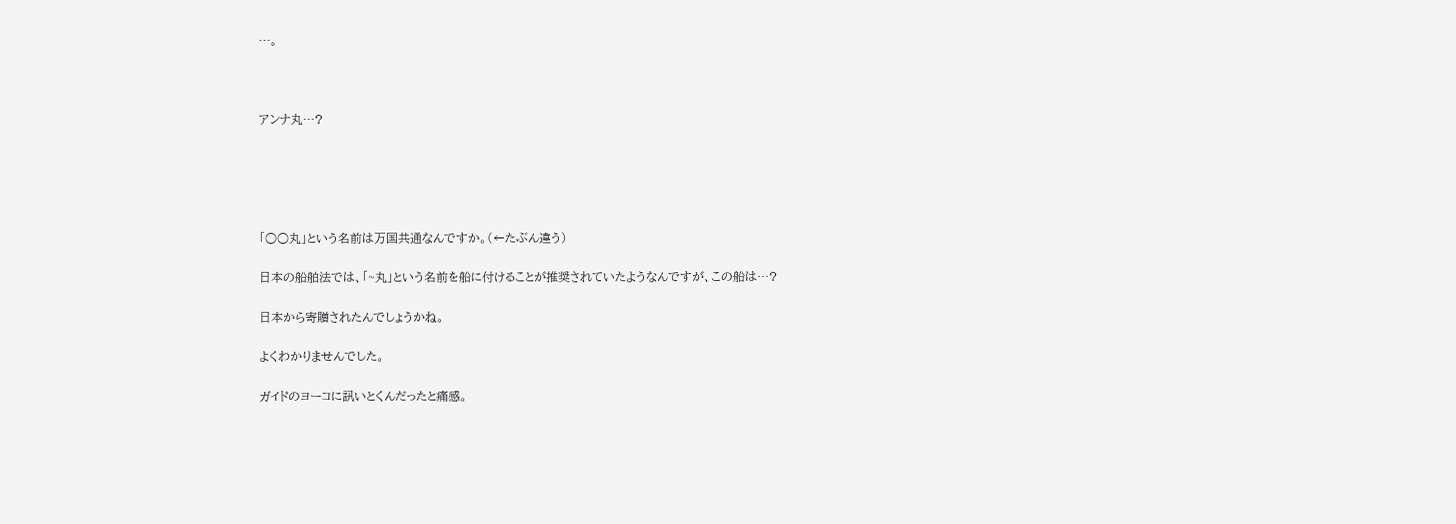…。



アンナ丸…?





「○○丸」という名前は万国共通なんですか。(←たぶん違う)

日本の船舶法では、「~丸」という名前を船に付けることが推奨されていたようなんですが、この船は…?

日本から寄贈されたんでしょうかね。

よくわかりませんでした。

ガイドのヨーコに訊いとくんだったと痛感。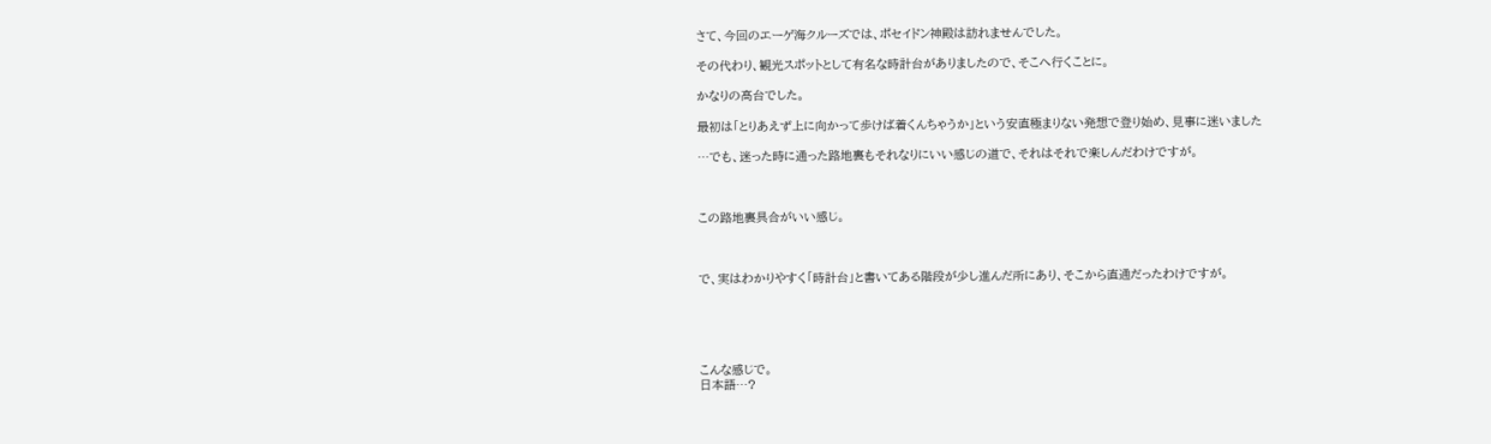さて、今回のエーゲ海クルーズでは、ポセイドン神殿は訪れませんでした。

その代わり、観光スポットとして有名な時計台がありましたので、そこへ行くことに。

かなりの高台でした。

最初は「とりあえず上に向かって歩けば着くんちゃうか」という安直極まりない発想で登り始め、見事に迷いました

…でも、迷った時に通った路地裏もそれなりにいい感じの道で、それはそれで楽しんだわけですが。



この路地裏具合がいい感じ。



で、実はわかりやすく「時計台」と書いてある階段が少し進んだ所にあり、そこから直通だったわけですが。





こんな感じで。
日本語…?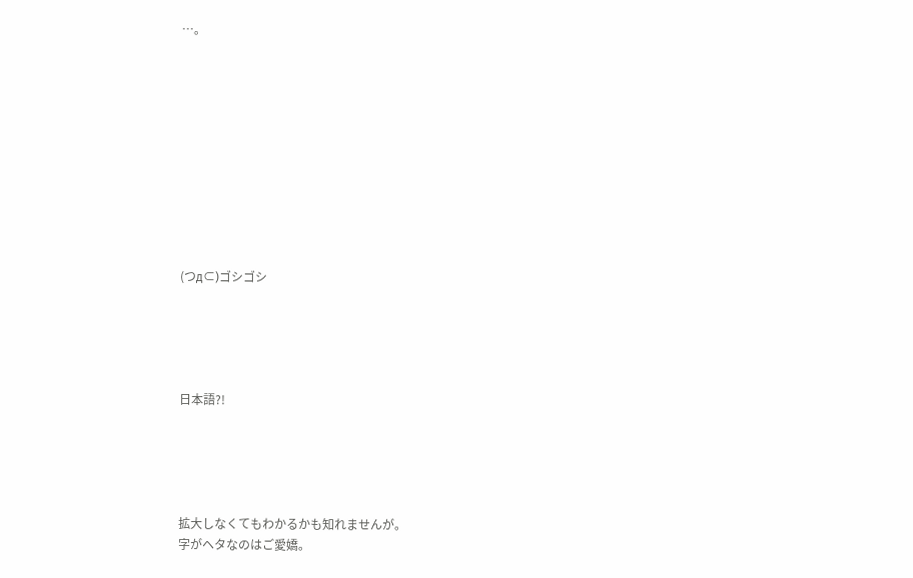…。











(つд⊂)ゴシゴシ





日本語?!





拡大しなくてもわかるかも知れませんが。
字がヘタなのはご愛嬌。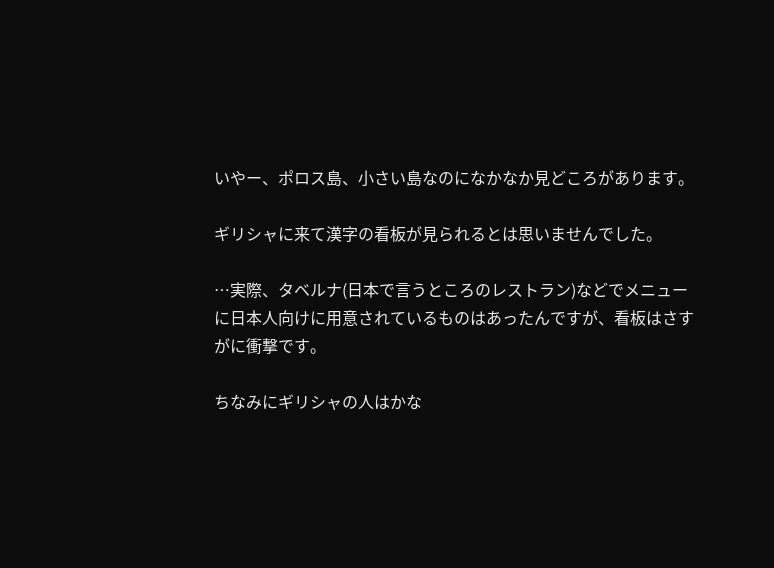いやー、ポロス島、小さい島なのになかなか見どころがあります。

ギリシャに来て漢字の看板が見られるとは思いませんでした。

…実際、タベルナ(日本で言うところのレストラン)などでメニューに日本人向けに用意されているものはあったんですが、看板はさすがに衝撃です。

ちなみにギリシャの人はかな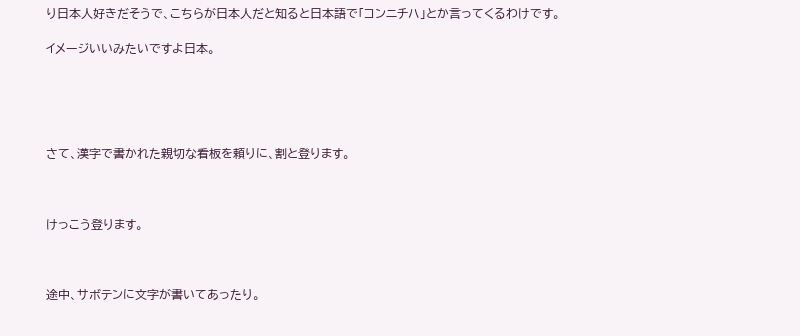り日本人好きだそうで、こちらが日本人だと知ると日本語で「コンニチハ」とか言ってくるわけです。

イメージいいみたいですよ日本。





さて、漢字で書かれた親切な看板を頼りに、割と登ります。



けっこう登ります。



途中、サボテンに文字が書いてあったり。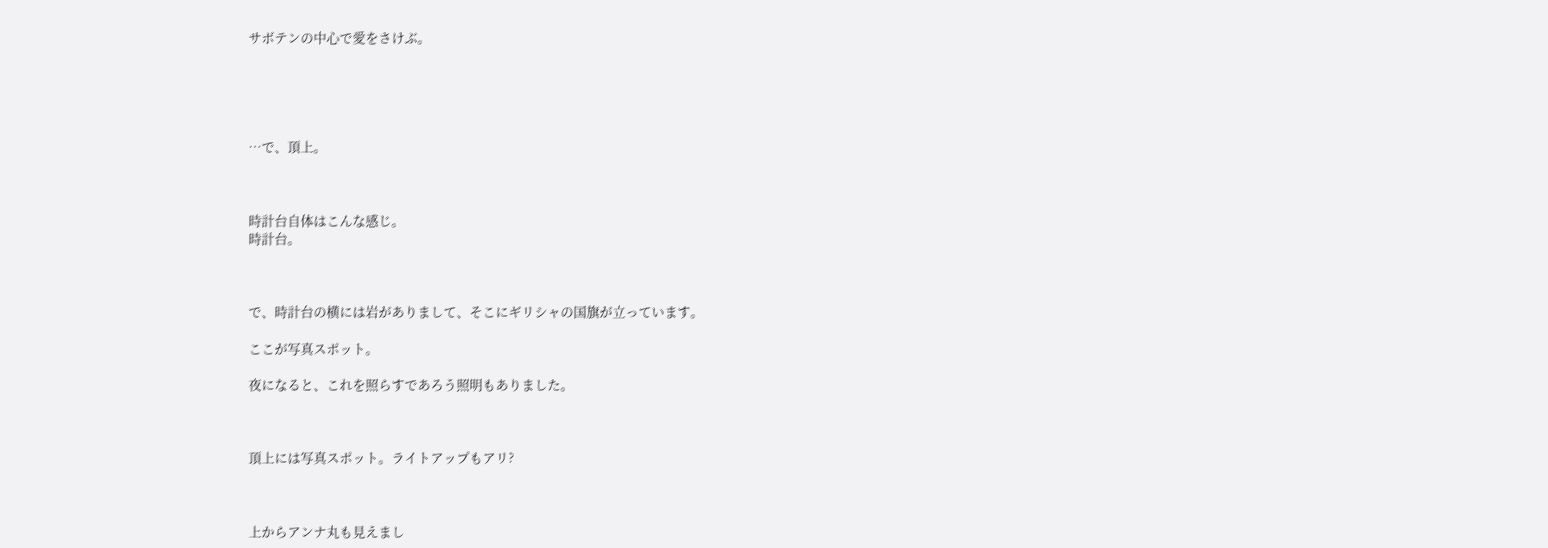サボテンの中心で愛をさけぶ。





…で、頂上。



時計台自体はこんな感じ。
時計台。



で、時計台の横には岩がありまして、そこにギリシャの国旗が立っています。

ここが写真スポット。

夜になると、これを照らすであろう照明もありました。



頂上には写真スポット。ライトアップもアリ?



上からアンナ丸も見えまし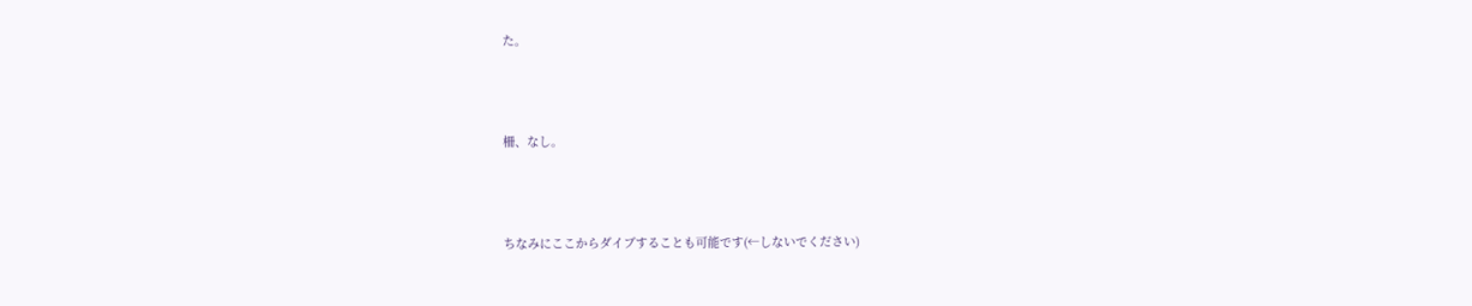た。



柵、なし。



ちなみにここからダイブすることも可能です(←しないでください)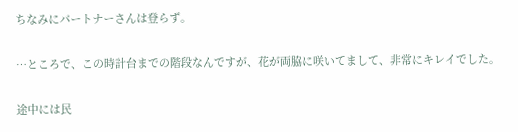ちなみにパートナーさんは登らず。

…ところで、この時計台までの階段なんですが、花が両脇に咲いてまして、非常にキレイでした。

途中には民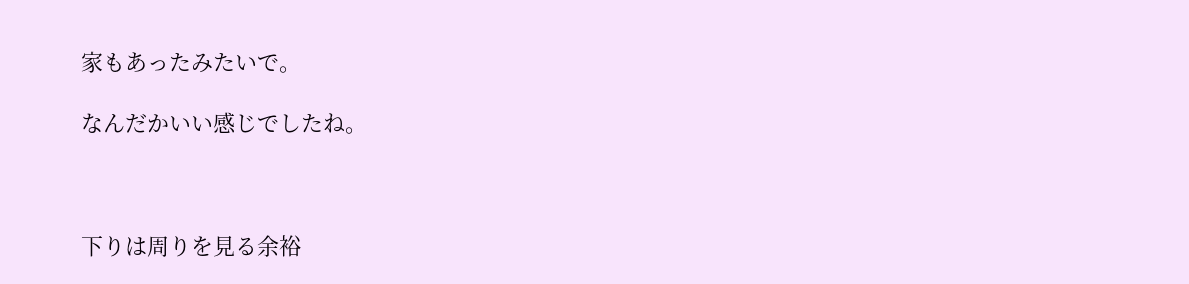家もあったみたいで。

なんだかいい感じでしたね。



下りは周りを見る余裕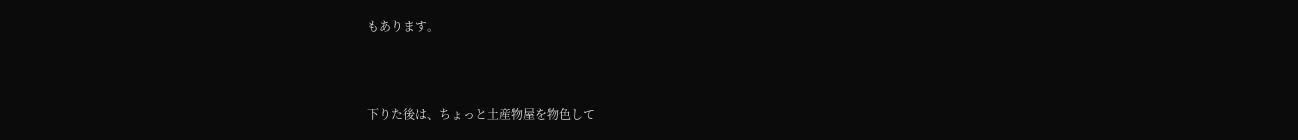もあります。



下りた後は、ちょっと土産物屋を物色して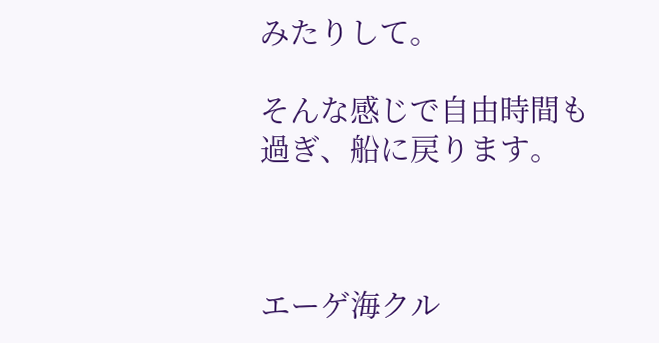みたりして。

そんな感じで自由時間も過ぎ、船に戻ります。



エーゲ海クル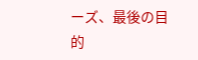ーズ、最後の目的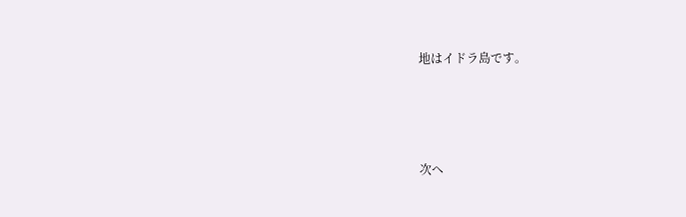地はイドラ島です。





次へ